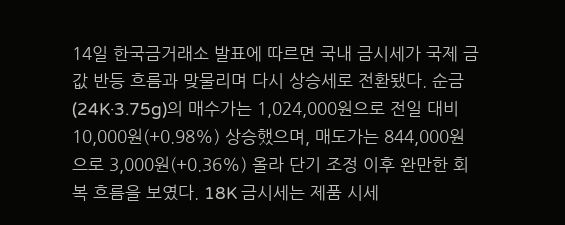14일 한국금거래소 발표에 따르면 국내 금시세가 국제 금값 반등 흐름과 맞물리며 다시 상승세로 전환됐다. 순금(24K·3.75g)의 매수가는 1,024,000원으로 전일 대비 10,000원(+0.98%) 상승했으며, 매도가는 844,000원으로 3,000원(+0.36%) 올라 단기 조정 이후 완만한 회복 흐름을 보였다. 18K 금시세는 제품 시세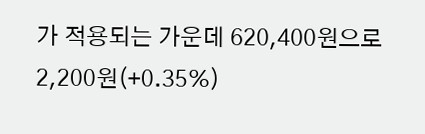가 적용되는 가운데 620,400원으로 2,200원(+0.35%)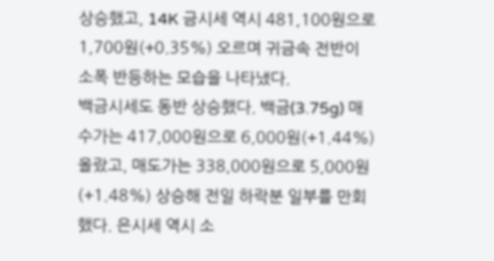상승했고, 14K 금시세 역시 481,100원으로 1,700원(+0.35%) 오르며 귀금속 전반이 소폭 반등하는 모습을 나타냈다.
백금시세도 동반 상승했다. 백금(3.75g) 매수가는 417,000원으로 6,000원(+1.44%) 올랐고, 매도가는 338,000원으로 5,000원(+1.48%) 상승해 전일 하락분 일부를 만회했다. 은시세 역시 소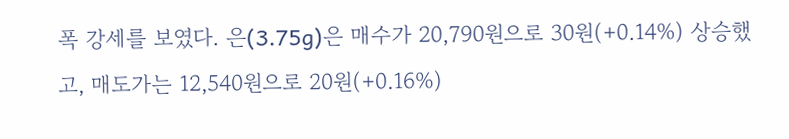폭 강세를 보였다. 은(3.75g)은 매수가 20,790원으로 30원(+0.14%) 상승했고, 매도가는 12,540원으로 20원(+0.16%)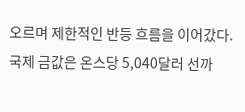오르며 제한적인 반등 흐름을 이어갔다.
국제 금값은 온스당 5,040달러 선까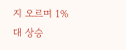지 오르며 1%대 상승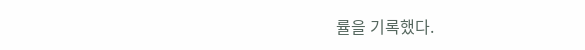률을 기록했다.